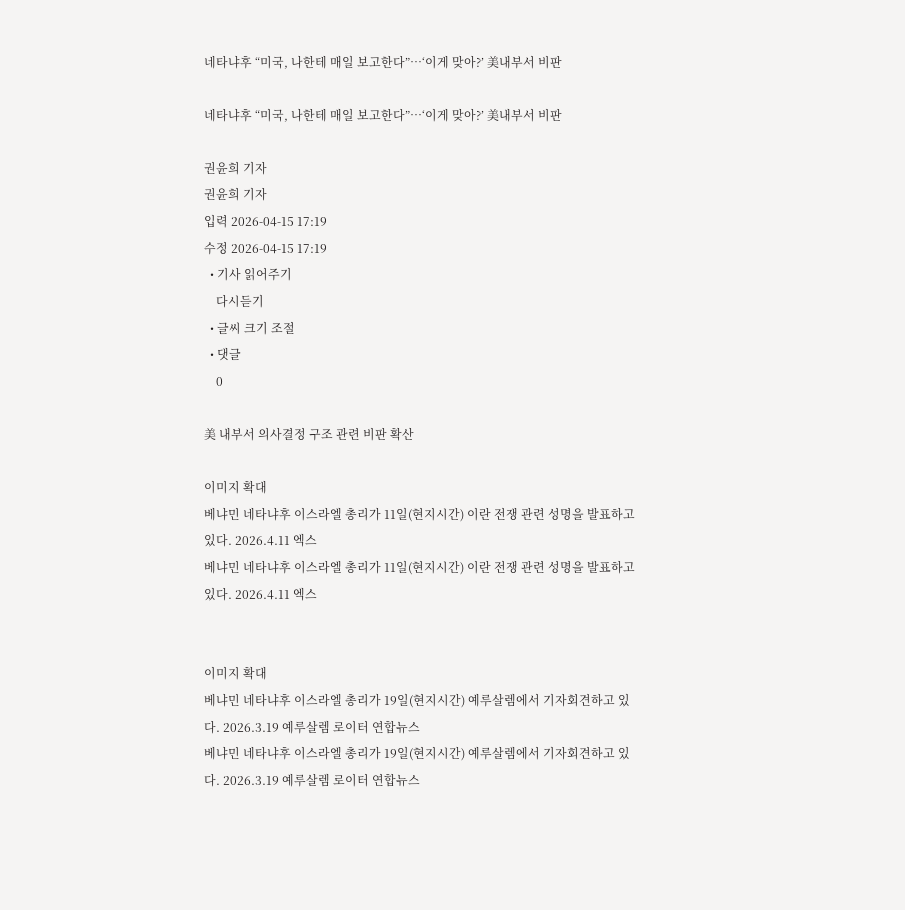네타냐후 “미국, 나한테 매일 보고한다”…‘이게 맞아?’ 美내부서 비판

네타냐후 “미국, 나한테 매일 보고한다”…‘이게 맞아?’ 美내부서 비판

권윤희 기자
권윤희 기자
입력 2026-04-15 17:19
수정 2026-04-15 17:19
  • 기사 읽어주기
    다시듣기
  • 글씨 크기 조절
  • 댓글
    0

美 내부서 의사결정 구조 관련 비판 확산

이미지 확대
베냐민 네타냐후 이스라엘 총리가 11일(현지시간) 이란 전쟁 관련 성명을 발표하고 있다. 2026.4.11 엑스
베냐민 네타냐후 이스라엘 총리가 11일(현지시간) 이란 전쟁 관련 성명을 발표하고 있다. 2026.4.11 엑스


이미지 확대
베냐민 네타냐후 이스라엘 총리가 19일(현지시간) 예루살렘에서 기자회견하고 있다. 2026.3.19 예루살렘 로이터 연합뉴스
베냐민 네타냐후 이스라엘 총리가 19일(현지시간) 예루살렘에서 기자회견하고 있다. 2026.3.19 예루살렘 로이터 연합뉴스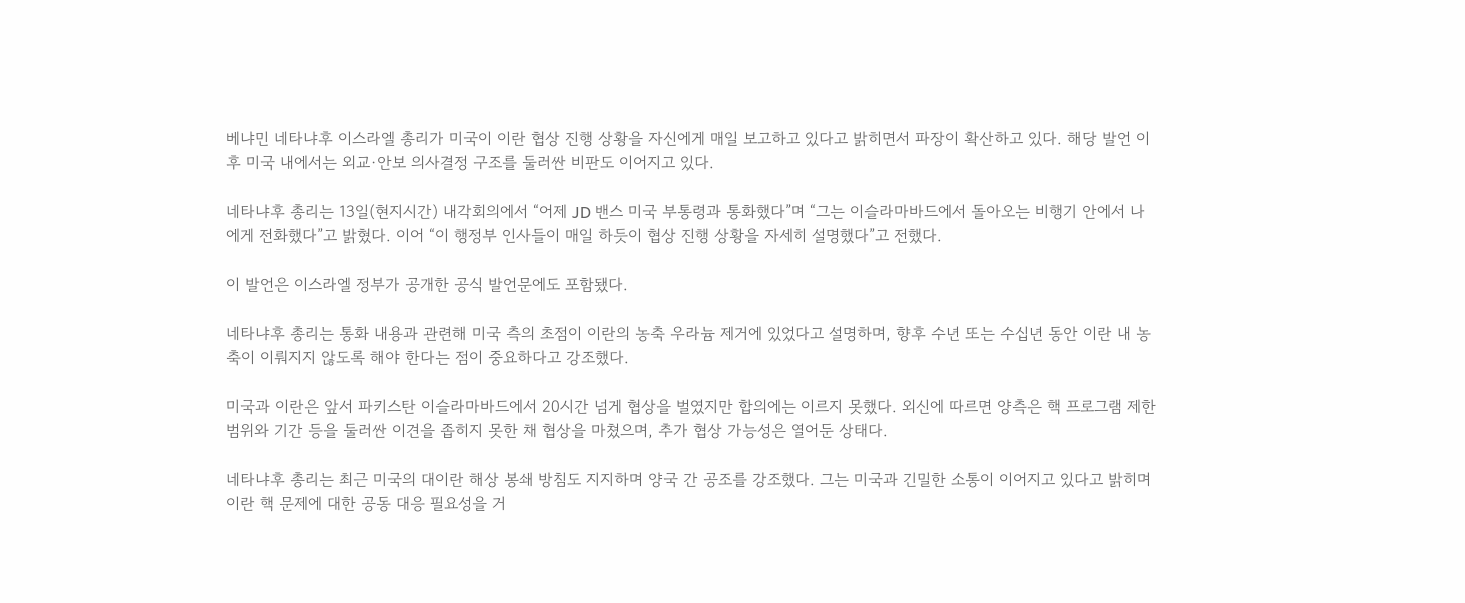베냐민 네타냐후 이스라엘 총리가 미국이 이란 협상 진행 상황을 자신에게 매일 보고하고 있다고 밝히면서 파장이 확산하고 있다. 해당 발언 이후 미국 내에서는 외교·안보 의사결정 구조를 둘러싼 비판도 이어지고 있다.

네타냐후 총리는 13일(현지시간) 내각회의에서 “어제 JD 밴스 미국 부통령과 통화했다”며 “그는 이슬라마바드에서 돌아오는 비행기 안에서 나에게 전화했다”고 밝혔다. 이어 “이 행정부 인사들이 매일 하듯이 협상 진행 상황을 자세히 설명했다”고 전했다.

이 발언은 이스라엘 정부가 공개한 공식 발언문에도 포함됐다.

네타냐후 총리는 통화 내용과 관련해 미국 측의 초점이 이란의 농축 우라늄 제거에 있었다고 설명하며, 향후 수년 또는 수십년 동안 이란 내 농축이 이뤄지지 않도록 해야 한다는 점이 중요하다고 강조했다.

미국과 이란은 앞서 파키스탄 이슬라마바드에서 20시간 넘게 협상을 벌였지만 합의에는 이르지 못했다. 외신에 따르면 양측은 핵 프로그램 제한 범위와 기간 등을 둘러싼 이견을 좁히지 못한 채 협상을 마쳤으며, 추가 협상 가능성은 열어둔 상태다.

네타냐후 총리는 최근 미국의 대이란 해상 봉쇄 방침도 지지하며 양국 간 공조를 강조했다. 그는 미국과 긴밀한 소통이 이어지고 있다고 밝히며 이란 핵 문제에 대한 공동 대응 필요성을 거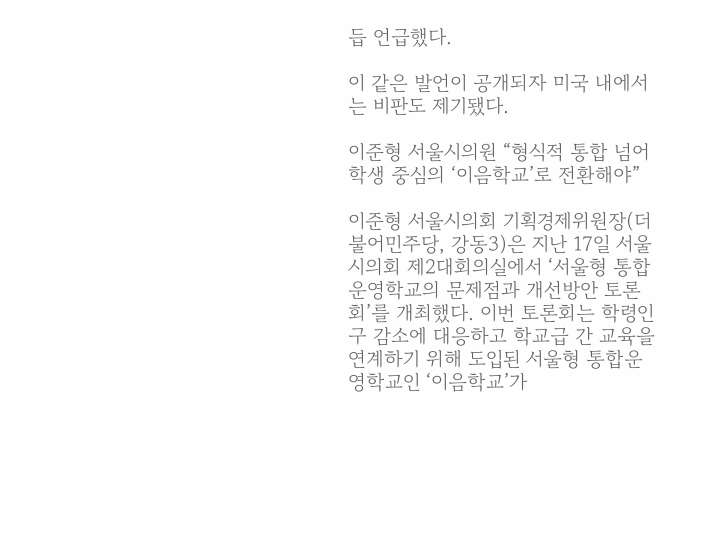듭 언급했다.

이 같은 발언이 공개되자 미국 내에서는 비판도 제기됐다.

이준형 서울시의원 “형식적 통합 넘어 학생 중심의 ‘이음학교’로 전환해야”

이준형 서울시의회 기획경제위원장(더불어민주당, 강동3)은 지난 17일 서울시의회 제2대회의실에서 ‘서울형 통합운영학교의 문제점과 개선방안 토론회’를 개최했다. 이번 토론회는 학령인구 감소에 대응하고 학교급 간 교육을 연계하기 위해 도입된 서울형 통합운영학교인 ‘이음학교’가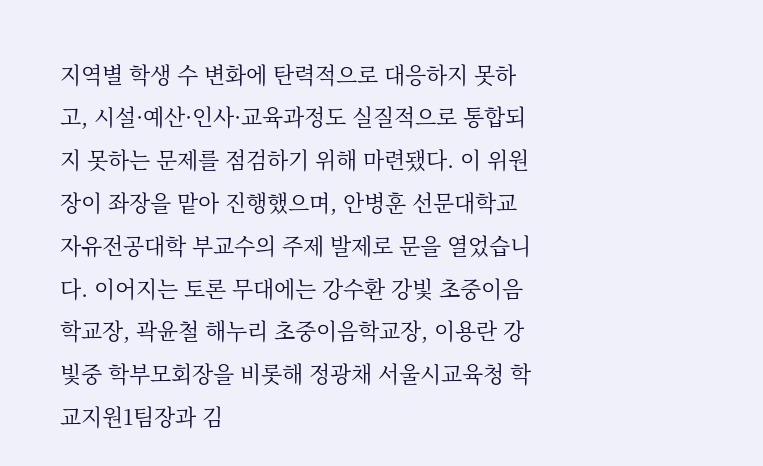지역별 학생 수 변화에 탄력적으로 대응하지 못하고, 시설·예산·인사·교육과정도 실질적으로 통합되지 못하는 문제를 점검하기 위해 마련됐다. 이 위원장이 좌장을 맡아 진행했으며, 안병훈 선문대학교 자유전공대학 부교수의 주제 발제로 문을 열었습니다. 이어지는 토론 무대에는 강수환 강빛 초중이음학교장, 곽윤철 해누리 초중이음학교장, 이용란 강빛중 학부모회장을 비롯해 정광채 서울시교육청 학교지원1팀장과 김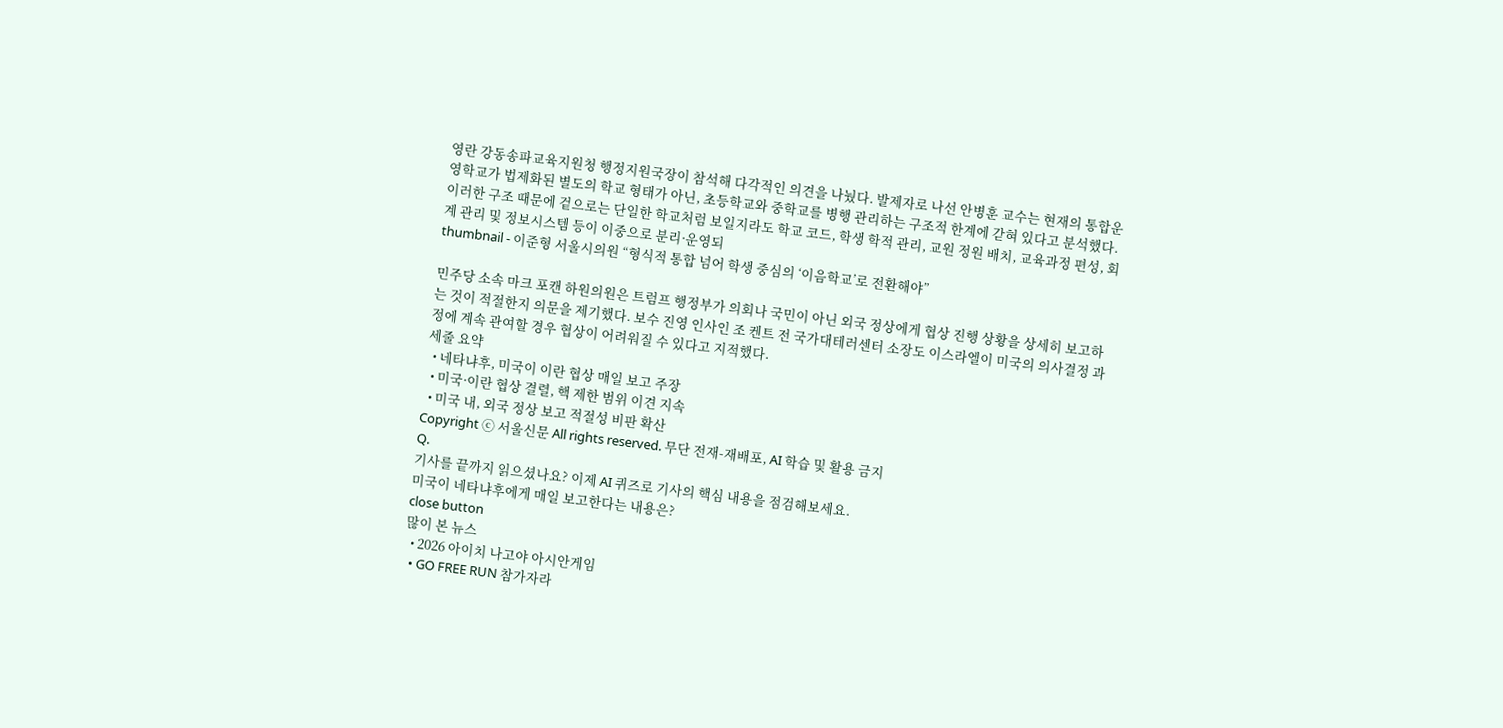영란 강동송파교육지원청 행정지원국장이 참석해 다각적인 의견을 나눴다. 발제자로 나선 안병훈 교수는 현재의 통합운영학교가 법제화된 별도의 학교 형태가 아닌, 초등학교와 중학교를 병행 관리하는 구조적 한계에 갇혀 있다고 분석했다. 이러한 구조 때문에 겉으로는 단일한 학교처럼 보일지라도 학교 코드, 학생 학적 관리, 교원 정원 배치, 교육과정 편성, 회계 관리 및 정보시스템 등이 이중으로 분리·운영되
thumbnail - 이준형 서울시의원 “형식적 통합 넘어 학생 중심의 ‘이음학교’로 전환해야”

민주당 소속 마크 포캔 하원의원은 트럼프 행정부가 의회나 국민이 아닌 외국 정상에게 협상 진행 상황을 상세히 보고하는 것이 적절한지 의문을 제기했다. 보수 진영 인사인 조 켄트 전 국가대테러센터 소장도 이스라엘이 미국의 의사결정 과정에 계속 관여할 경우 협상이 어려워질 수 있다고 지적했다.
세줄 요약
  • 네타냐후, 미국이 이란 협상 매일 보고 주장
  • 미국·이란 협상 결렬, 핵 제한 범위 이견 지속
  • 미국 내, 외국 정상 보고 적절성 비판 확산
Copyright ⓒ 서울신문 All rights reserved. 무단 전재-재배포, AI 학습 및 활용 금지
Q.
기사를 끝까지 읽으셨나요? 이제 AI 퀴즈로 기사의 핵심 내용을 점검해보세요.
미국이 네타냐후에게 매일 보고한다는 내용은?
close button
많이 본 뉴스
  • 2026 아이치 나고야 아시안게임
  • GO FREE RUN 참가자라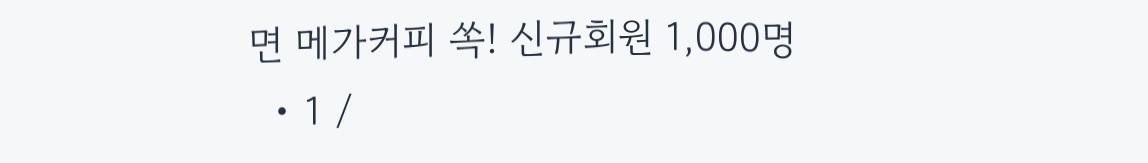면 메가커피 쏙! 신규회원 1,000명
  • 1 /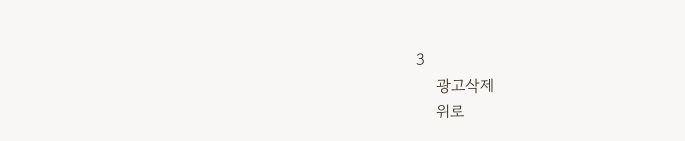3
    광고삭제
    위로